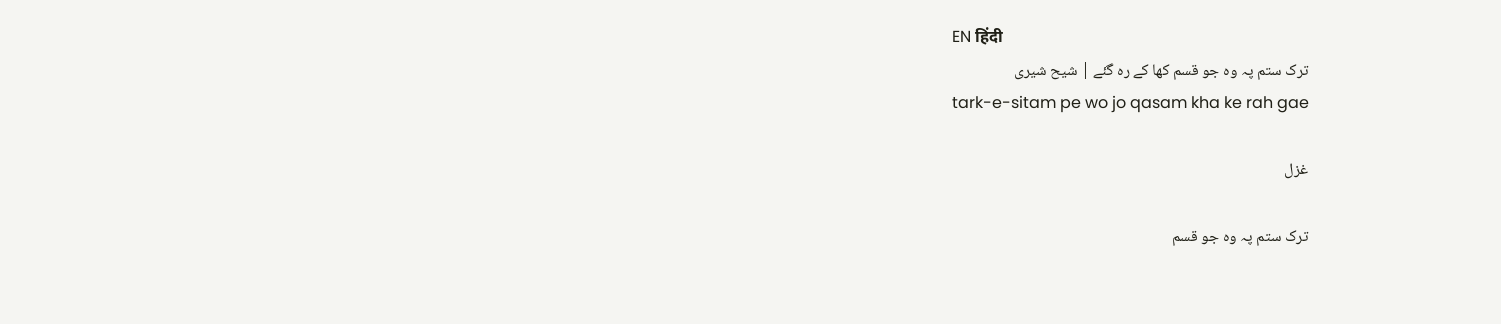EN हिंदी
ترک ستم پہ وہ جو قسم کھا کے رہ گئے | شیح شیری
tark-e-sitam pe wo jo qasam kha ke rah gae

غزل

ترک ستم پہ وہ جو قسم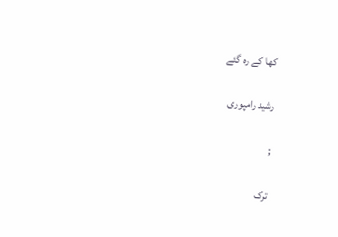کھا کے رہ گئے

رشید رامپوری

;

ترک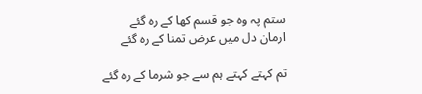ستم پہ وہ جو قسم کھا کے رہ گئے
ارمان دل میں عرض تمنا کے رہ گئے

تم کہتے کہتے ہم سے جو شرما کے رہ گئے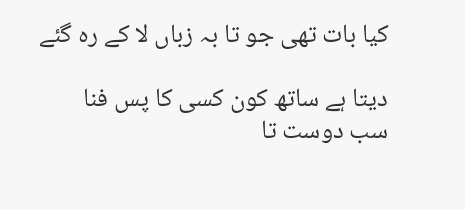کیا بات تھی جو تا بہ زباں لا کے رہ گئے

دیتا ہے ساتھ کون کسی کا پس فنا
سب دوست تا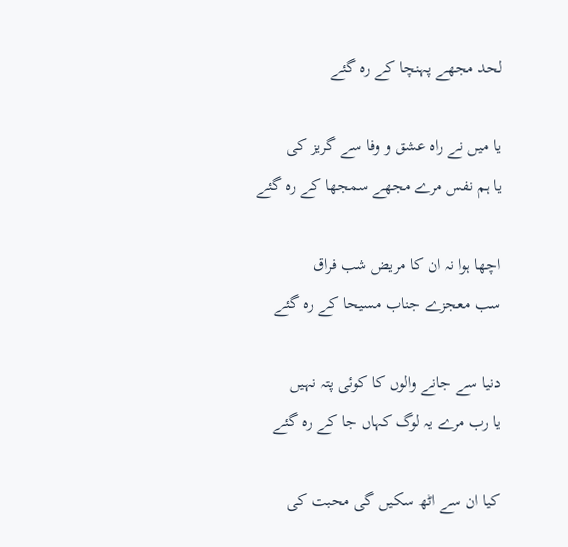لحد مجھے پہنچا کے رہ گئے

یا میں نے راہ عشق و وفا سے گریز کی
یا ہم نفس مرے مجھے سمجھا کے رہ گئے

اچھا ہوا نہ ان کا مریض شب فراق
سب معجزے جناب مسیحا کے رہ گئے

دنیا سے جانے والوں کا کوئی پتہ نہیں
یا رب مرے یہ لوگ کہاں جا کے رہ گئے

کیا ان سے اٹھ سکیں گی محبت کی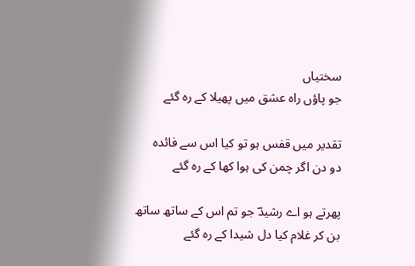سختیاں
جو پاؤں راہ عشق میں پھیلا کے رہ گئے

تقدیر میں قفس ہو تو کیا اس سے فائدہ
دو دن اگر چمن کی ہوا کھا کے رہ گئے

پھرتے ہو اے رشیدؔ جو تم اس کے ساتھ ساتھ
بن کر غلام کیا دل شیدا کے رہ گئے